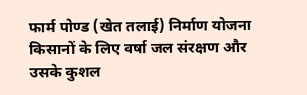फार्म पोण्ड (खेत तलाई) निर्माण योजना किसानों के लिए वर्षा जल संरक्षण और उसके कुशल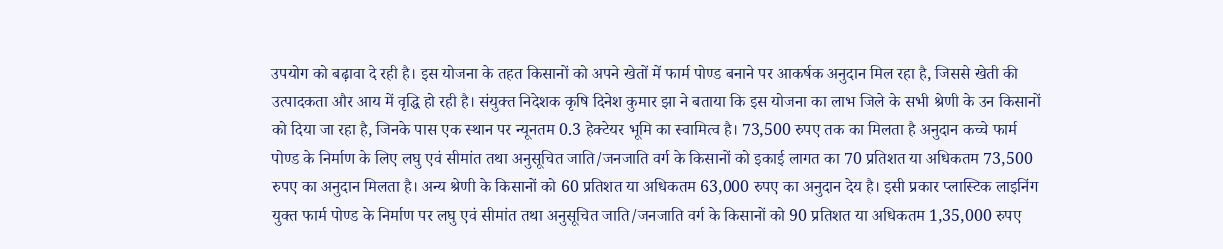उपयोग को बढ़ावा दे रही है। इस योजना के तहत किसानों को अपने खेतों में फार्म पोण्ड बनाने पर आकर्षक अनुदान मिल रहा है, जिससे खेती की उत्पादकता और आय में वृद्धि हो रही है। संयुक्त निदेशक कृषि दिनेश कुमार झा ने बताया कि इस योजना का लाभ जिले के सभी श्रेणी के उन किसानों को दिया जा रहा है, जिनके पास एक स्थान पर न्यूनतम 0.3 हेक्टेयर भूमि का स्वामित्व है। 73,500 रुपए तक का मिलता है अनुदान कच्चे फार्म पोण्ड के निर्माण के लिए लघु एवं सीमांत तथा अनुसूचित जाति/जनजाति वर्ग के किसानों को इकाई लागत का 70 प्रतिशत या अधिकतम 73,500 रुपए का अनुदान मिलता है। अन्य श्रेणी के किसानों को 60 प्रतिशत या अधिकतम 63,000 रुपए का अनुदान देय है। इसी प्रकार प्लास्टिक लाइनिंग युक्त फार्म पोण्ड के निर्माण पर लघु एवं सीमांत तथा अनुसूचित जाति/जनजाति वर्ग के किसानों को 90 प्रतिशत या अधिकतम 1,35,000 रुपए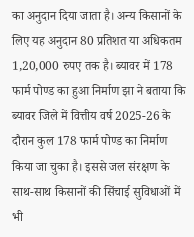का अनुदान दिया जाता है। अन्य किसानों के लिए यह अनुदान 80 प्रतिशत या अधिकतम 1,20,000 रुपए तक है। ब्यावर में 178 फार्म पोण्ड का हुआ निर्माण झा ने बताया कि ब्यावर जिले में वित्तीय वर्ष 2025-26 के दौरान कुल 178 फार्म पोण्ड का निर्माण किया जा चुका है। इससे जल संरक्षण के साथ-साथ किसानों की सिंचाई सुविधाओं में भी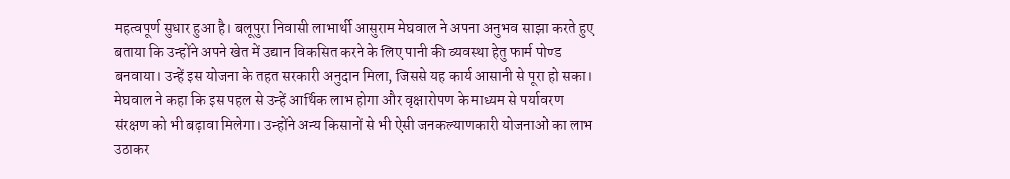महत्वपूर्ण सुधार हुआ है। बलूपुरा निवासी लाभार्थी आसुराम मेघवाल ने अपना अनुभव साझा करते हुए बताया कि उन्होंने अपने खेत में उद्यान विकसित करने के लिए पानी की व्यवस्था हेतु फार्म पोण्ड बनवाया। उन्हें इस योजना के तहत सरकारी अनुदान मिला, जिससे यह कार्य आसानी से पूरा हो सका। मेघवाल ने कहा कि इस पहल से उन्हें आर्थिक लाभ होगा और वृक्षारोपण के माध्यम से पर्यावरण संरक्षण को भी बढ़ावा मिलेगा। उन्होंने अन्य किसानों से भी ऐसी जनकल्याणकारी योजनाओं का लाभ उठाकर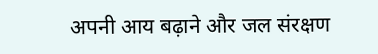अपनी आय बढ़ाने और जल संरक्षण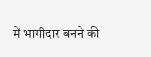में भागीदार बनने की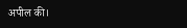अपील की।